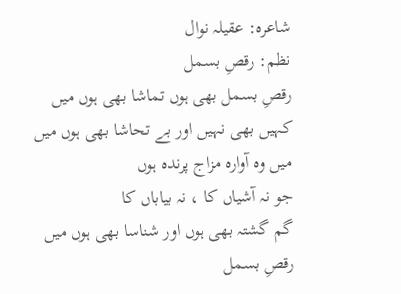شاعرہ: عقیلہ نوال
نظم: رقصِ بسمل
رقصِ بسمل بھی ہوں تماشا بھی ہوں میں
کہیں بھی نہیں اور بے تحاشا بھی ہوں میں
میں وہ آوارہ مزاج پرندہ ہوں
جو نہ آشیاں کا ، نہ بیاباں کا
گم گشتہ بھی ہوں اور شناسا بھی ہوں میں
رقصِ بسمل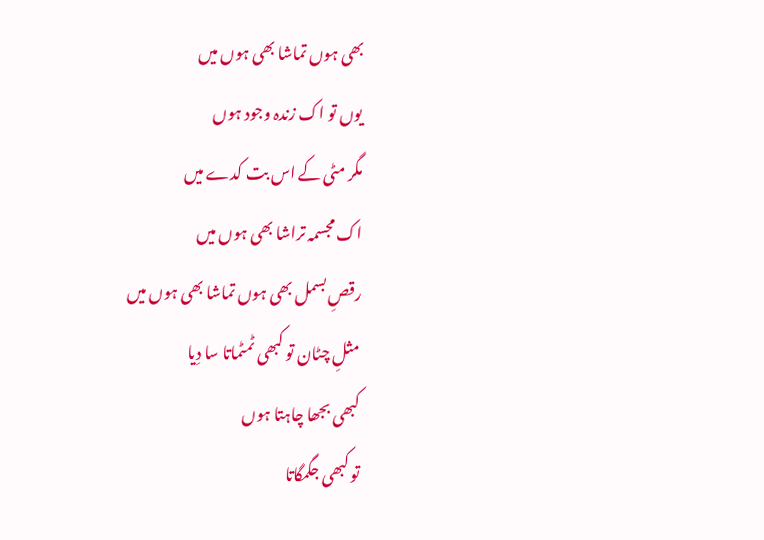بھی ہوں تماشا بھی ہوں میں
یوں تو اک زندہ وجود ہوں
مگر مٹی کے اس بت کدے میں
اک مجسمہ تراشا بھی ہوں میں
رقصِ بسمل بھی ہوں تماشا بھی ہوں میں
مثلِ چٹان تو کبھی ٹمٹماتا سا دِیا
کبھی بجھا چاہتا ہوں
تو کبھی جگمگاتا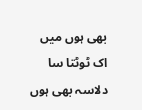بھی ہوں میں
اک ٹوٹتا سا دلاسہ بھی ہوں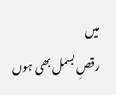میں
رقصِ بسمل بھی ہوں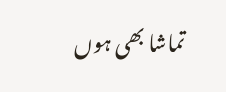تماشا بھی ہوں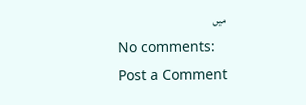میں
No comments:
Post a Comment